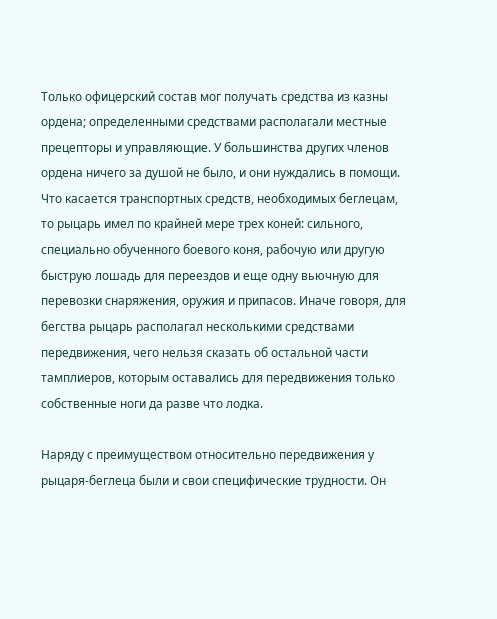Только офицерский состав мог получать средства из казны ордена; определенными средствами располагали местные прецепторы и управляющие. У большинства других членов ордена ничего за душой не было, и они нуждались в помощи. Что касается транспортных средств, необходимых беглецам, то рыцарь имел по крайней мере трех коней: сильного, специально обученного боевого коня, рабочую или другую быструю лошадь для переездов и еще одну вьючную для перевозки снаряжения, оружия и припасов. Иначе говоря, для бегства рыцарь располагал несколькими средствами передвижения, чего нельзя сказать об остальной части тамплиеров, которым оставались для передвижения только собственные ноги да разве что лодка.

Наряду с преимуществом относительно передвижения у рыцаря-беглеца были и свои специфические трудности. Он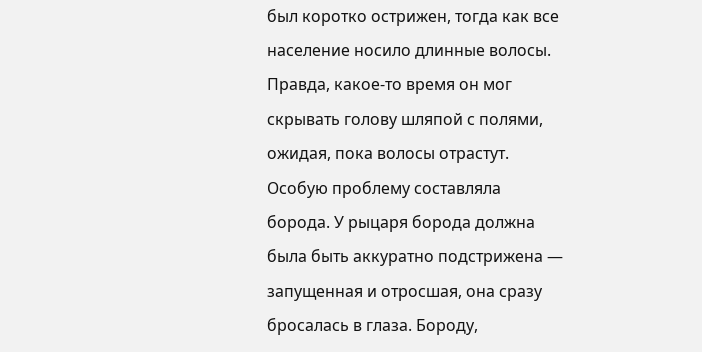был коротко острижен, тогда как все население носило длинные волосы. Правда, какое-то время он мог скрывать голову шляпой с полями, ожидая, пока волосы отрастут. Особую проблему составляла борода. У рыцаря борода должна была быть аккуратно подстрижена — запущенная и отросшая, она сразу бросалась в глаза. Бороду,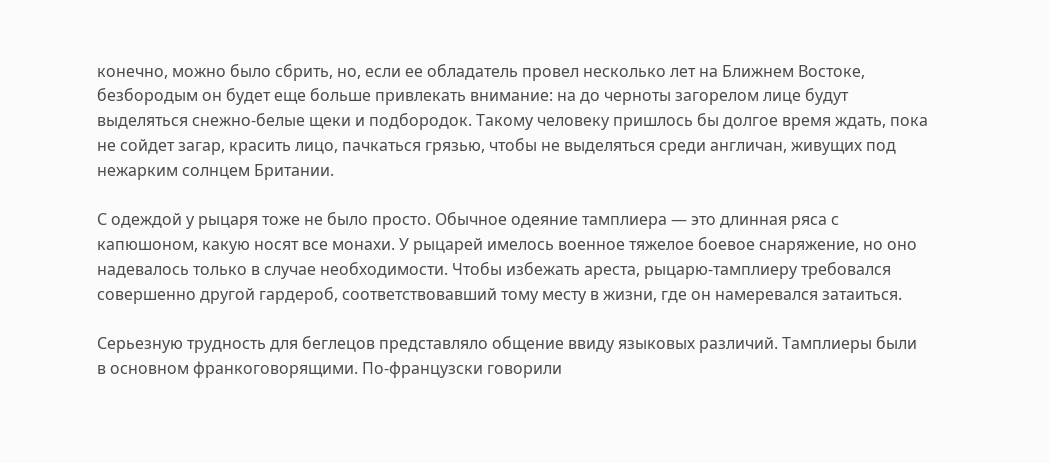конечно, можно было сбрить, но, если ее обладатель провел несколько лет на Ближнем Востоке, безбородым он будет еще больше привлекать внимание: на до черноты загорелом лице будут выделяться снежно-белые щеки и подбородок. Такому человеку пришлось бы долгое время ждать, пока не сойдет загар, красить лицо, пачкаться грязью, чтобы не выделяться среди англичан, живущих под нежарким солнцем Британии.

С одеждой у рыцаря тоже не было просто. Обычное одеяние тамплиера — это длинная ряса с капюшоном, какую носят все монахи. У рыцарей имелось военное тяжелое боевое снаряжение, но оно надевалось только в случае необходимости. Чтобы избежать ареста, рыцарю-тамплиеру требовался совершенно другой гардероб, соответствовавший тому месту в жизни, где он намеревался затаиться.

Серьезную трудность для беглецов представляло общение ввиду языковых различий. Тамплиеры были в основном франкоговорящими. По-французски говорили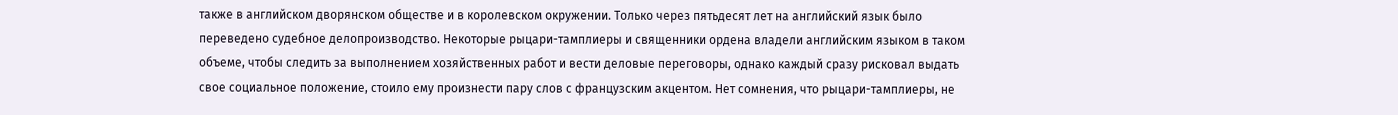также в английском дворянском обществе и в королевском окружении. Только через пятьдесят лет на английский язык было переведено судебное делопроизводство. Некоторые рыцари-тамплиеры и священники ордена владели английским языком в таком объеме, чтобы следить за выполнением хозяйственных работ и вести деловые переговоры, однако каждый сразу рисковал выдать свое социальное положение, стоило ему произнести пару слов с французским акцентом. Нет сомнения, что рыцари-тамплиеры, не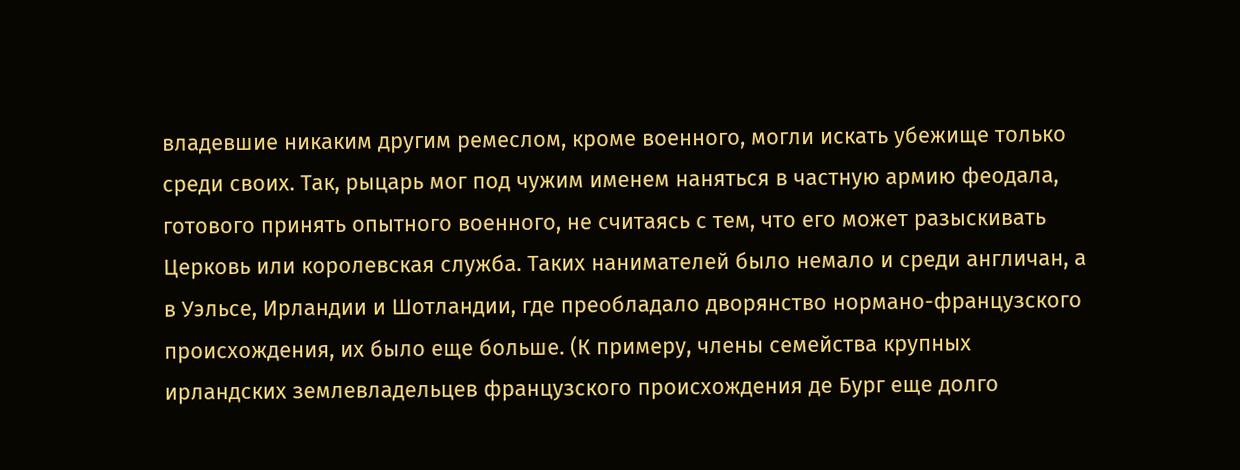владевшие никаким другим ремеслом, кроме военного, могли искать убежище только среди своих. Так, рыцарь мог под чужим именем наняться в частную армию феодала, готового принять опытного военного, не считаясь с тем, что его может разыскивать Церковь или королевская служба. Таких нанимателей было немало и среди англичан, а в Уэльсе, Ирландии и Шотландии, где преобладало дворянство нормано-французского происхождения, их было еще больше. (К примеру, члены семейства крупных ирландских землевладельцев французского происхождения де Бург еще долго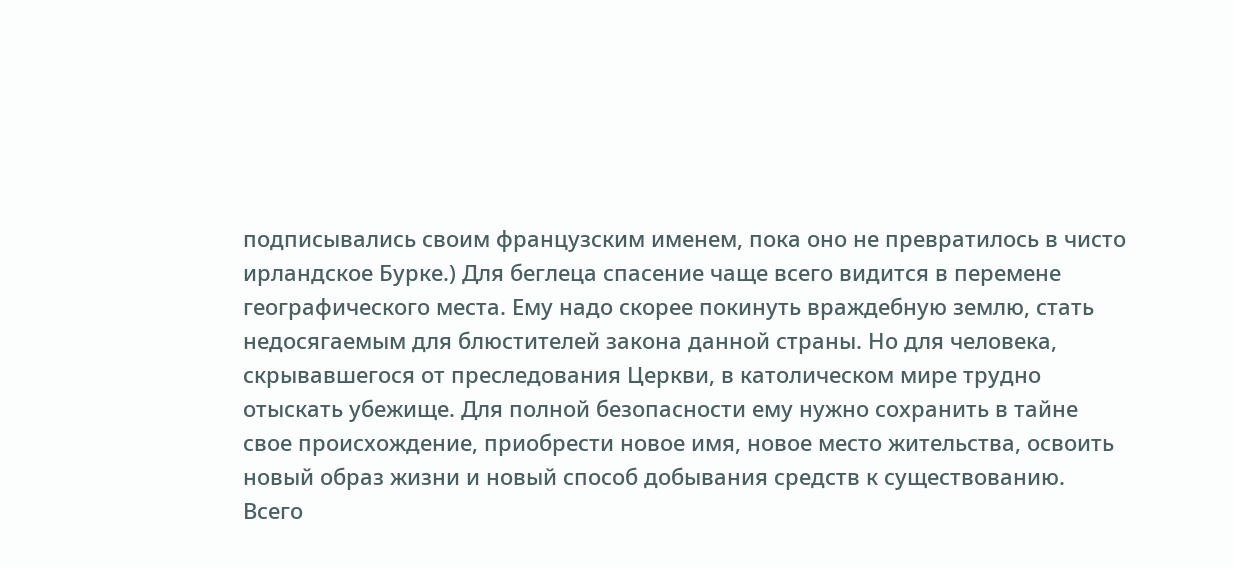подписывались своим французским именем, пока оно не превратилось в чисто ирландское Бурке.) Для беглеца спасение чаще всего видится в перемене географического места. Ему надо скорее покинуть враждебную землю, стать недосягаемым для блюстителей закона данной страны. Но для человека, скрывавшегося от преследования Церкви, в католическом мире трудно отыскать убежище. Для полной безопасности ему нужно сохранить в тайне свое происхождение, приобрести новое имя, новое место жительства, освоить новый образ жизни и новый способ добывания средств к существованию. Всего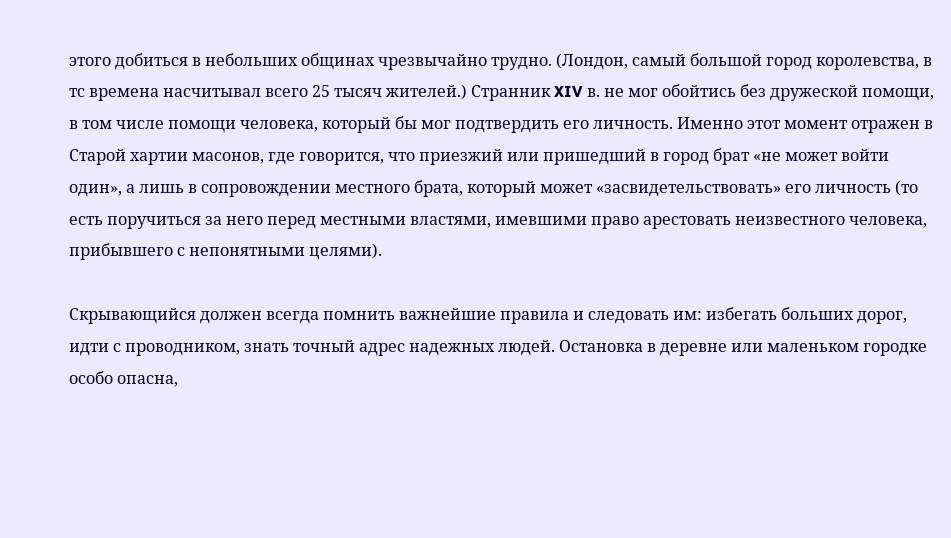этого добиться в небольших общинах чрезвычайно трудно. (Лондон, самый большой город королевства, в тс времена насчитывал всего 25 тысяч жителей.) Странник XIV в. не мог обойтись без дружеской помощи, в том числе помощи человека, который бы мог подтвердить его личность. Именно этот момент отражен в Старой хартии масонов, где говорится, что приезжий или пришедший в город брат «не может войти один», а лишь в сопровождении местного брата, который может «засвидетельствовать» его личность (то есть поручиться за него перед местными властями, имевшими право арестовать неизвестного человека, прибывшего с непонятными целями).

Скрывающийся должен всегда помнить важнейшие правила и следовать им: избегать больших дорог, идти с проводником, знать точный адрес надежных людей. Остановка в деревне или маленьком городке особо опасна,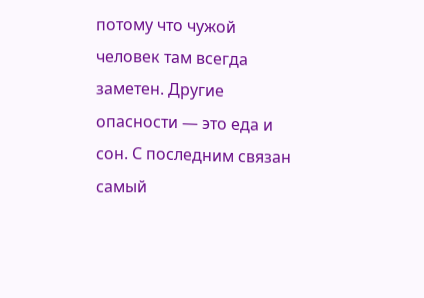потому что чужой человек там всегда заметен. Другие опасности — это еда и сон. С последним связан самый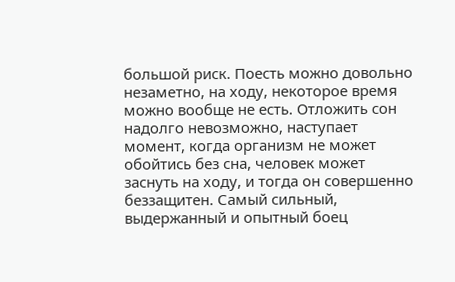большой риск. Поесть можно довольно незаметно, на ходу, некоторое время можно вообще не есть. Отложить сон надолго невозможно, наступает момент, когда организм не может обойтись без сна, человек может заснуть на ходу, и тогда он совершенно беззащитен. Самый сильный, выдержанный и опытный боец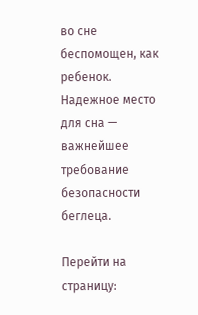во сне беспомощен, как ребенок. Надежное место для сна — важнейшее требование безопасности беглеца.

Перейти на страницу: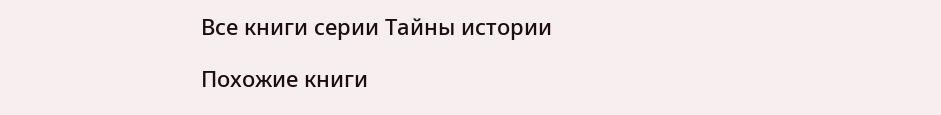Все книги серии Тайны истории

Похожие книги